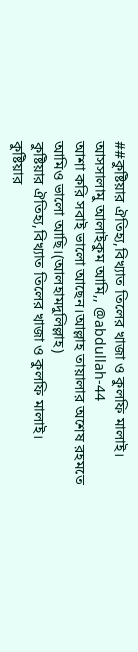##কুষ্টিয়ার ঐতিহ্য,বিখ্যাত তিলের খাজা ও কুলফি মালাই।
আসসালামু আলাইকুম আমি,, @abdullah-44
আশা করি সবাই ভালো আছেন।আল্লাহ তায়ালার অশেষ রহমতে আমিও ভালো আছি।(আলহামদুলিল্লাহ)
কুষ্টিয়ার ঐতিহ্য,বিখ্যাত তিলের খাজা ও কুলফি মালাই।
কুষ্টিয়ার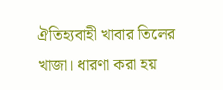ঐতিহ্যবাহী খাবার তিলের খাজা। ধারণা করা হয়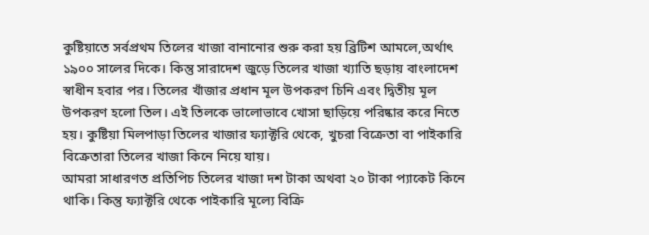কুষ্টিয়াতে সর্বপ্রথম তিলের খাজা বানানোর শুরু করা হয় ব্রিটিশ আমলে,অর্থাৎ ১৯০০ সালের দিকে। কিন্তু সারাদেশ জুড়ে তিলের খাজা খ্যাতি ছড়ায় বাংলাদেশ স্বাধীন হবার পর। তিলের খাঁজার প্রধান মূল উপকরণ চিনি এবং দ্বিতীয় মূল উপকরণ হলো তিল। এই তিলকে ভালোভাবে খোসা ছাড়িয়ে পরিষ্কার করে নিতে হয়। কুষ্টিয়া মিলপাড়া তিলের খাজার ফ্যাক্টরি থেকে, খুচরা বিক্রেতা বা পাইকারি বিক্রেতারা তিলের খাজা কিনে নিয়ে যায়।
আমরা সাধারণত প্রতিপিচ তিলের খাজা দশ টাকা অথবা ২০ টাকা প্যাকেট কিনে থাকি। কিন্তু ফ্যাক্টরি থেকে পাইকারি মূল্যে বিক্রি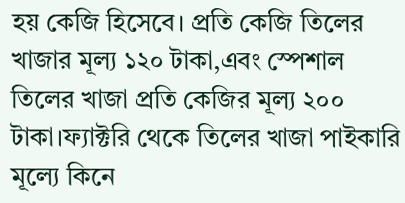হয় কেজি হিসেবে। প্রতি কেজি তিলের খাজার মূল্য ১২০ টাকা,এবং স্পেশাল তিলের খাজা প্রতি কেজির মূল্য ২০০ টাকা।ফ্যাক্টরি থেকে তিলের খাজা পাইকারি মূল্যে কিনে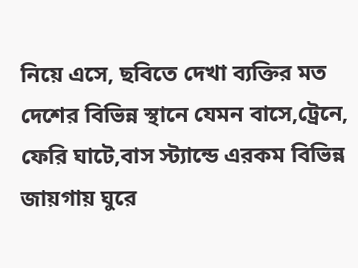নিয়ে এসে, ছবিতে দেখা ব্যক্তির মত দেশের বিভিন্ন স্থানে যেমন বাসে,ট্রেনে, ফেরি ঘাটে,বাস স্ট্যান্ডে এরকম বিভিন্ন জায়গায় ঘুরে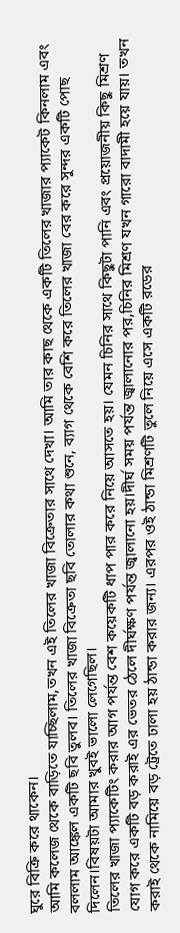ঘুরে বিক্রি করে থাকেন।
আমি কলেজ থেকে বাড়িতে যাচ্ছিলাম,তখন এই তিলের খাজা বিক্রেতার সাথে দেখা। আমি তার কাছ থেকে একটি তিলের খাজার প্যাকেট কিনলাম এবং বললাম আঙ্কেল একটি ছবি তুলব। তিলের খাজা বিক্রেতা ছবি তোলার কথা শুনে, ব্যাগ থেকে বেশি করে তিলের খাজা বের করে সুন্দর একটি পোছ দিলেন।বিষয়টা আমার খুবই ভালো লেগেছিল।
তিলের খাজা প্যাকেটিং করার আগ পর্যন্ত বেশ কয়েকটি ধাপ পার করে নিয়ে আসতে হয়। যেমন চিনির সাথে কিছুটা পানি এবং প্রয়োজনীয় কিছু মিশ্রণ যোগ করে একটি বড় করাই এর ভেতর ঠেলে দীর্ঘক্ষণ পর্যন্ত জ্বালানো হয়।দীর্ঘ সময় পর্যন্ত জ্বালানোর পর,চিনির মিশ্রণ যখন গারো বাদামী হয়ে যায়। তখন করাই থেকে নামিয়ে বড় ট্রেতে ঢালা হয় ঠান্ডা করার জন্য। এরপর ওই ঠান্ডা মিশ্রণটি তুলে নিয়ে এসে একটি রডের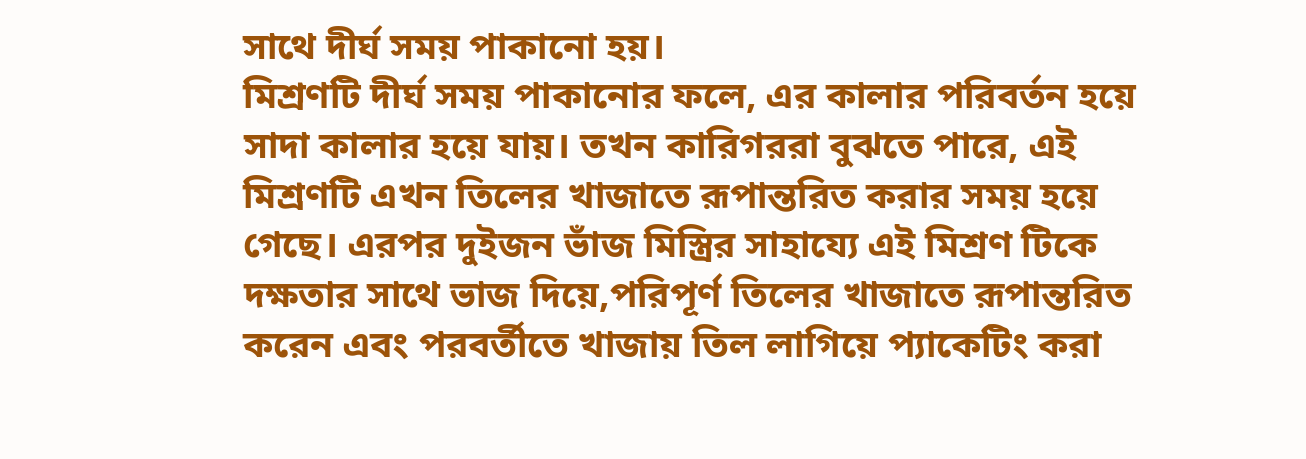সাথে দীর্ঘ সময় পাকানো হয়।
মিশ্রণটি দীর্ঘ সময় পাকানোর ফলে, এর কালার পরিবর্তন হয়ে সাদা কালার হয়ে যায়। তখন কারিগররা বুঝতে পারে, এই মিশ্রণটি এখন তিলের খাজাতে রূপান্তরিত করার সময় হয়ে গেছে। এরপর দুইজন ভাঁজ মিস্ত্রির সাহায্যে এই মিশ্রণ টিকে দক্ষতার সাথে ভাজ দিয়ে,পরিপূর্ণ তিলের খাজাতে রূপান্তরিত করেন এবং পরবর্তীতে খাজায় তিল লাগিয়ে প্যাকেটিং করা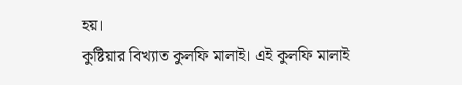হয়।
কুষ্টিয়ার বিখ্যাত কুলফি মালাই। এই কুলফি মালাই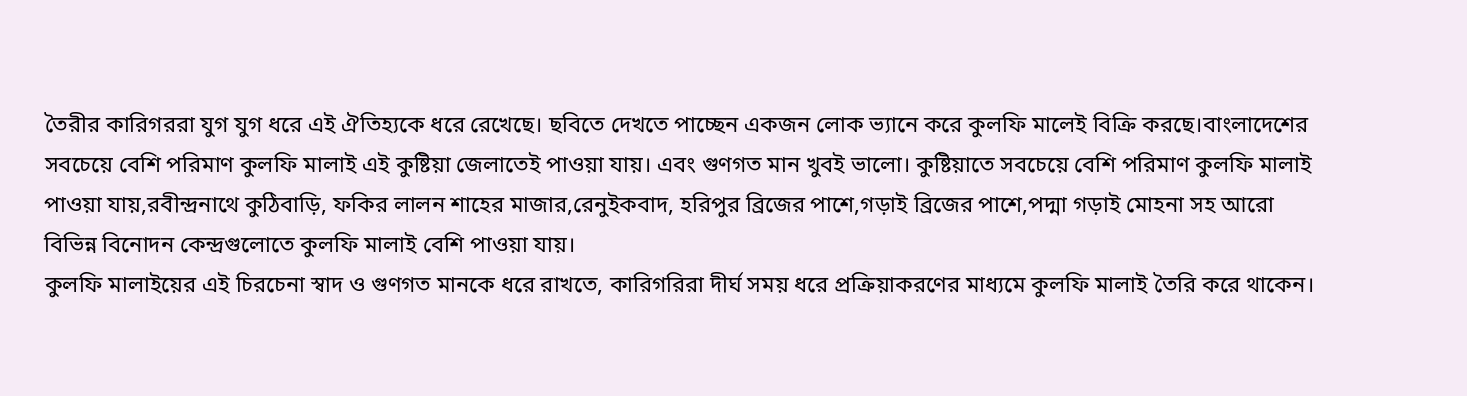তৈরীর কারিগররা যুগ যুগ ধরে এই ঐতিহ্যকে ধরে রেখেছে। ছবিতে দেখতে পাচ্ছেন একজন লোক ভ্যানে করে কুলফি মালেই বিক্রি করছে।বাংলাদেশের সবচেয়ে বেশি পরিমাণ কুলফি মালাই এই কুষ্টিয়া জেলাতেই পাওয়া যায়। এবং গুণগত মান খুবই ভালো। কুষ্টিয়াতে সবচেয়ে বেশি পরিমাণ কুলফি মালাই পাওয়া যায়,রবীন্দ্রনাথে কুঠিবাড়ি, ফকির লালন শাহের মাজার,রেনুইকবাদ, হরিপুর ব্রিজের পাশে,গড়াই ব্রিজের পাশে,পদ্মা গড়াই মোহনা সহ আরো বিভিন্ন বিনোদন কেন্দ্রগুলোতে কুলফি মালাই বেশি পাওয়া যায়।
কুলফি মালাইয়ের এই চিরচেনা স্বাদ ও গুণগত মানকে ধরে রাখতে, কারিগরিরা দীর্ঘ সময় ধরে প্রক্রিয়াকরণের মাধ্যমে কুলফি মালাই তৈরি করে থাকেন।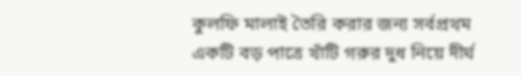কুলফি মালাই তৈরি করার জন্য সর্বপ্রথম একটি বড় পাত্রে খাঁটি গরুর দুধ নিয়ে দীর্ঘ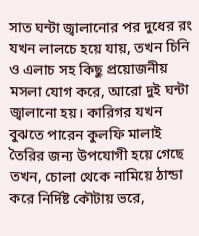সাত ঘন্টা জ্বালানোর পর দুধের রং যখন লালচে হয়ে যায়, তখন চিনি ও এলাচ সহ কিছু প্রয়োজনীয় মসলা যোগ করে, আরো দুই ঘন্টা জ্বালানো হয়। কারিগর যখন বুঝতে পারেন কুলফি মালাই তৈরির জন্য উপযোগী হয়ে গেছে তখন, চোলা থেকে নামিয়ে ঠান্ডা করে নির্দিষ্ট কৌটায় ভরে,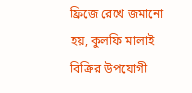ফ্রিজে রেখে জমানো হয়, কুলফি মালাই বিক্রির উপযোগী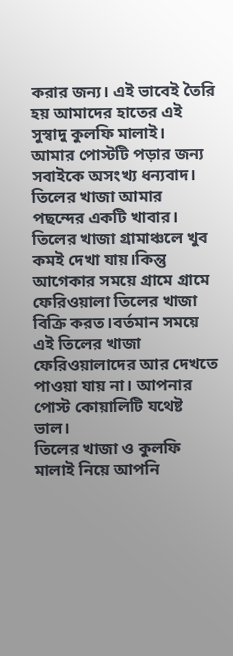করার জন্য। এই ভাবেই তৈরি হয় আমাদের হাতের এই সুস্বাদু কুলফি মালাই।
আমার পোস্টটি পড়ার জন্য সবাইকে অসংখ্য ধন্যবাদ।
তিলের খাজা আমার পছন্দের একটি খাবার। তিলের খাজা গ্রামাঞ্চলে খুব কমই দেখা যায়।কিন্তু আগেকার সময়ে গ্রামে গ্রামে ফেরিওয়ালা তিলের খাজা বিক্রি করত।বর্তমান সময়ে এই তিলের খাজা ফেরিওয়ালাদের আর দেখতে পাওয়া যায় না। আপনার পোস্ট কোয়ালিটি যথেষ্ট ভাল।
তিলের খাজা ও কুলফি মালাই নিয়ে আপনি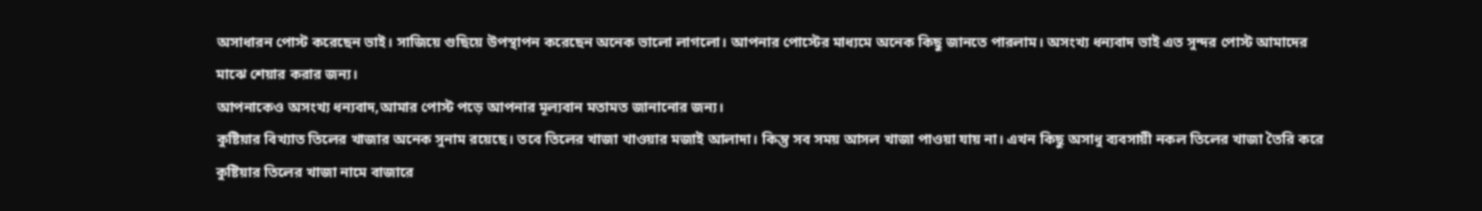অসাধারন পোস্ট করেছেন ভাই। সাজিয়ে গুছিয়ে উপস্থাপন করেছেন অনেক ভালো লাগলো। আপনার পোস্টের মাধ্যমে অনেক কিছু জানতে পারলাম। অসংখ্য ধন্যবাদ ভাই এত সুন্দর পোস্ট আমাদের মাঝে শেয়ার করার জন্য।
আপনাকেও অসংখ্য ধন্যবাদ,আমার পোস্ট পড়ে আপনার মূল্যবান মতামত জানানোর জন্য।
কুষ্টিয়ার বিখ্যাত তিলের খাজার অনেক সুনাম রয়েছে। তবে তিলের খাজা খাওয়ার মজাই আলাদা। কিন্তু সব সময় আসল খাজা পাওয়া যায় না। এখন কিছু অসাধু ব্যবসায়ী নকল তিলের খাজা তৈরি করে কুষ্টিয়ার তিলের খাজা নামে বাজারে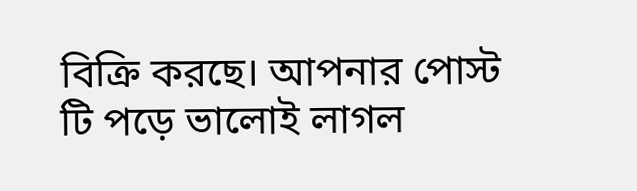বিক্রি করছে। আপনার পোস্ট টি পড়ে ভালোই লাগল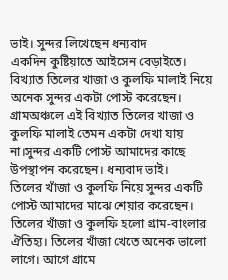ভাই। সুন্দর লিখেছেন ধন্যবাদ
একদিন কুষ্টিয়াতে আইসেন বেড়াইতে।
বিখ্যাত তিলের খাজা ও কুলফি মালাই নিয়ে অনেক সুন্দর একটা পোস্ট করেছেন। গ্রামঅঞ্চলে এই বিখ্যাত তিলের খাজা ও কুলফি মালাই তেমন একটা দেখা যায় না।সুন্দর একটি পোস্ট আমাদের কাছে উপস্থাপন করেছেন। ধন্যবাদ ভাই।
তিলের খাঁজা ও কুলফি নিয়ে সুন্দর একটি পোস্ট আমাদের মাঝে শেয়ার করেছেন। তিলের খাঁজা ও কুলফি হলো গ্রাম-বাংলার ঐতিহ্য। তিলের খাঁজা খেতে অনেক ভালো লাগে। আগে গ্রামে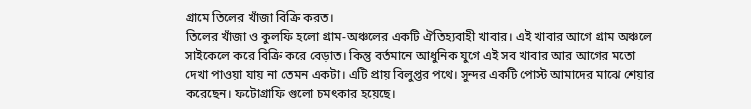গ্রামে তিলের খাঁজা বিক্রি করত।
তিলের খাঁজা ও কুলফি হলো গ্রাম-অঞ্চলের একটি ঐতিহ্যবাহী খাবার। এই খাবার আগে গ্রাম অঞ্চলে সাইকেলে করে বিক্রি করে বেড়াত। কিন্তু বর্তমানে আধুনিক যুগে এই সব খাবার আর আগের মতো দেখা পাওয়া যায় না তেমন একটা। এটি প্রায় বিলুপ্তর পথে। সুন্দর একটি পোস্ট আমাদের মাঝে শেয়ার করেছেন। ফটোগ্রাফি গুলো চমৎকার হয়েছে।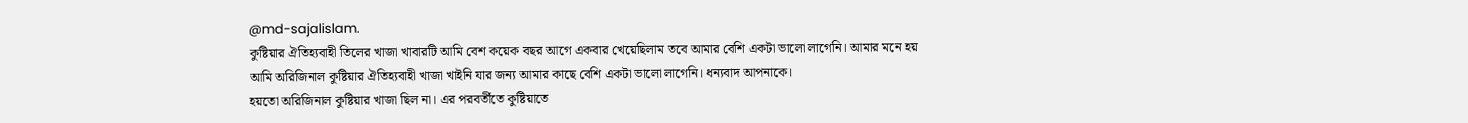@md-sajalislam.
কুষ্টিয়ার ঐতিহ্যবাহী তিলের খাজা খাবারটি আমি বেশ কয়েক বছর আগে একবার খেয়েছিলাম তবে আমার বেশি একটা ভালো লাগেনি। আমার মনে হয় আমি অরিজিনাল কুষ্টিয়ার ঐতিহ্যবাহী খাজা খাইনি যার জন্য আমার কাছে বেশি একটা ভালো লাগেনি। ধন্যবাদ আপনাকে।
হয়তো অরিজিনাল কুষ্টিয়ার খাজা ছিল না। এর পরবর্তীতে কুষ্টিয়াতে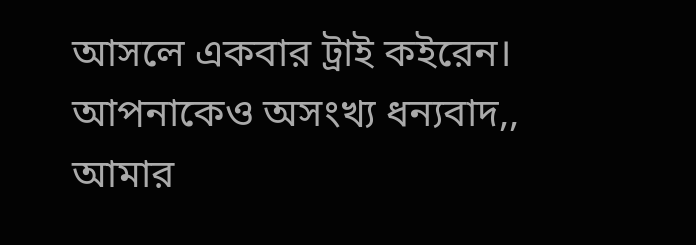আসলে একবার ট্রাই কইরেন।
আপনাকেও অসংখ্য ধন্যবাদ,, আমার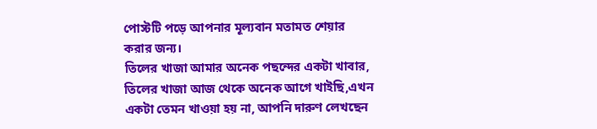পোস্টটি পড়ে আপনার মূল্যবান মতামত শেয়ার করার জন্য।
তিলের খাজা আমার অনেক পছন্দের একটা খাবার, তিলের খাজা আজ থেকে অনেক আগে খাইছি,এখন একটা তেমন খাওয়া হয় না, আপনি দারুণ লেখছেন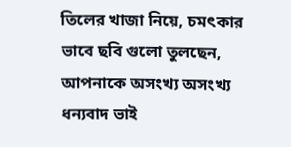তিলের খাজা নিয়ে, চমৎকার ভাবে ছবি গুলো তুলছেন, আপনাকে অসংখ্য অসংখ্য ধন্যবাদ ভাই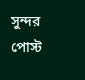সুন্দর পোস্ট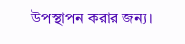উপস্থাপন করার জন্য।